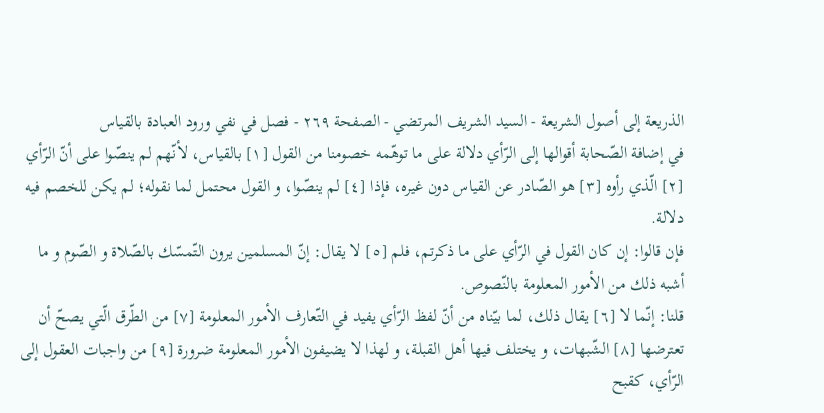الذريعة إلى أصول الشريعة - السيد الشريف المرتضي - الصفحة ٢٦٩ - فصل في نفي ورود العبادة بالقياس
في إضافة الصّحابة أقوالها إلى الرّأي دلالة على ما توهّمه خصومنا من القول [١] بالقياس، لأنّهم لم ينصّوا على أنّ الرّأي [٢] الّذي رأوه [٣] هو الصّادر عن القياس دون غيره، فإذا [٤] لم ينصّوا، و القول محتمل لما نقوله؛ لم يكن للخصم فيه دلالة.
فإن قالوا: إن كان القول في الرّأي على ما ذكرتم، فلم [٥] لا يقال: إنّ المسلمين يرون التّمسّك بالصّلاة و الصّوم و ما أشبه ذلك من الأمور المعلومة بالنّصوص.
قلنا: إنّما لا [٦] يقال ذلك، لما بيّناه من أنّ لفظ الرّأي يفيد في التّعارف الأمور المعلومة [٧] من الطّرق الّتي يصحّ أن تعترضها [٨] الشّبهات، و يختلف فيها أهل القبلة، و لهذا لا يضيفون الأمور المعلومة ضرورة [٩] من واجبات العقول إلى الرّأي، كقبح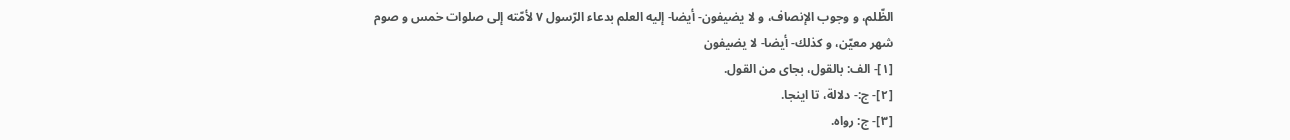الظّلم، و وجوب الإنصاف، و لا يضيفون- أيضا- إليه العلم بدعاء الرّسول ٧ لأمّته إلى صلوات خمس و صوم شهر معيّن، و كذلك- أيضا- لا يضيفون
[١]- الف: بالقول، بجاى من القول.
[٢]- ج:- دلالة، تا اينجا.
[٣]- ج: رواه.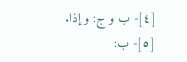[٤]- ب و ج: و إذا.
[٥]- ب: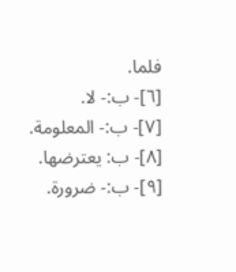فلما.
[٦]- ب:- لا.
[٧]- ب:- المعلومة.
[٨]- ب: يعترضها.
[٩]- ب:- ضرورة.